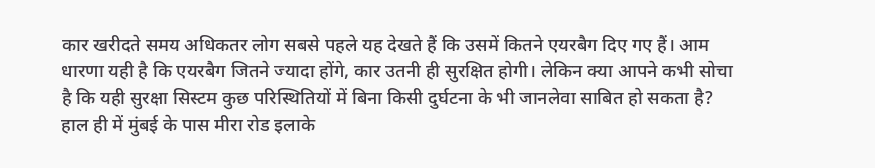कार खरीदते समय अधिकतर लोग सबसे पहले यह देखते हैं कि उसमें कितने एयरबैग दिए गए हैं। आम धारणा यही है कि एयरबैग जितने ज्यादा होंगे, कार उतनी ही सुरक्षित होगी। लेकिन क्या आपने कभी सोचा है कि यही सुरक्षा सिस्टम कुछ परिस्थितियों में बिना किसी दुर्घटना के भी जानलेवा साबित हो सकता है?
हाल ही में मुंबई के पास मीरा रोड इलाके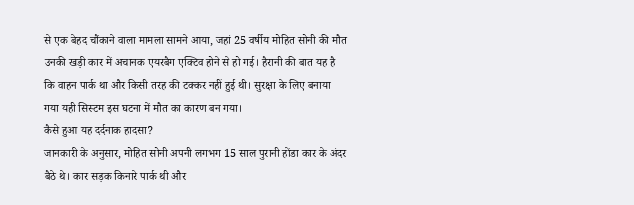से एक बेहद चौंकाने वाला मामला सामने आया, जहां 25 वर्षीय मोहित सोनी की मौत उनकी खड़ी कार में अचानक एयरबैग एक्टिव होने से हो गई। हैरानी की बात यह है कि वाहन पार्क था और किसी तरह की टक्कर नहीं हुई थी। सुरक्षा के लिए बनाया गया यही सिस्टम इस घटना में मौत का कारण बन गया।
कैसे हुआ यह दर्दनाक हादसा?
जानकारी के अनुसार, मोहित सोनी अपनी लगभग 15 साल पुरानी होंडा कार के अंदर बैठे थे। कार सड़क किनारे पार्क थी और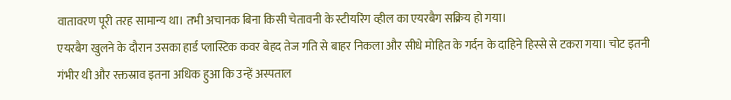वातावरण पूरी तरह सामान्य था। तभी अचानक बिना किसी चेतावनी के स्टीयरिंग व्हील का एयरबैग सक्रिय हो गया।
एयरबैग खुलने के दौरान उसका हार्ड प्लास्टिक कवर बेहद तेज गति से बाहर निकला और सीधे मोहित के गर्दन के दाहिने हिस्से से टकरा गया। चोट इतनी गंभीर थी और रक्तस्राव इतना अधिक हुआ कि उन्हें अस्पताल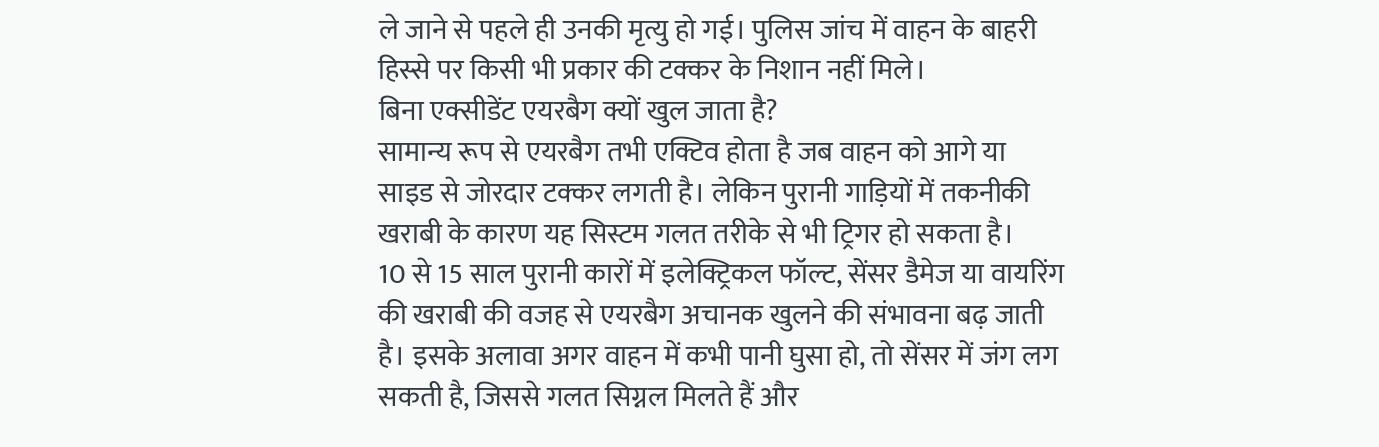ले जाने से पहले ही उनकी मृत्यु हो गई। पुलिस जांच में वाहन के बाहरी हिस्से पर किसी भी प्रकार की टक्कर के निशान नहीं मिले।
बिना एक्सीडेंट एयरबैग क्यों खुल जाता है?
सामान्य रूप से एयरबैग तभी एक्टिव होता है जब वाहन को आगे या साइड से जोरदार टक्कर लगती है। लेकिन पुरानी गाड़ियों में तकनीकी खराबी के कारण यह सिस्टम गलत तरीके से भी ट्रिगर हो सकता है।
10 से 15 साल पुरानी कारों में इलेक्ट्रिकल फॉल्ट, सेंसर डैमेज या वायरिंग की खराबी की वजह से एयरबैग अचानक खुलने की संभावना बढ़ जाती है। इसके अलावा अगर वाहन में कभी पानी घुसा हो, तो सेंसर में जंग लग सकती है, जिससे गलत सिग्नल मिलते हैं और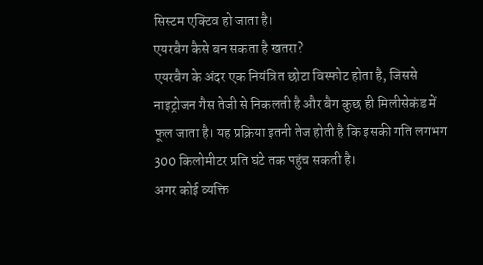सिस्टम एक्टिव हो जाता है।
एयरबैग कैसे बन सकता है खतरा?
एयरबैग के अंदर एक नियंत्रित छोटा विस्फोट होता है, जिससे नाइट्रोजन गैस तेजी से निकलती है और बैग कुछ ही मिलीसेकंड में फूल जाता है। यह प्रक्रिया इतनी तेज होती है कि इसकी गति लगभग 300 किलोमीटर प्रति घंटे तक पहुंच सकती है।
अगर कोई व्यक्ति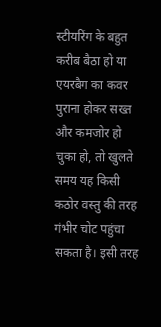स्टीयरिंग के बहुत करीब बैठा हो या एयरबैग का कवर पुराना होकर सख्त और कमजोर हो चुका हो, तो खुलते समय यह किसी कठोर वस्तु की तरह गंभीर चोट पहुंचा सकता है। इसी तरह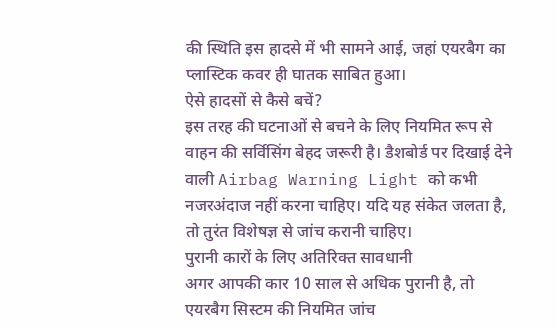की स्थिति इस हादसे में भी सामने आई, जहां एयरबैग का प्लास्टिक कवर ही घातक साबित हुआ।
ऐसे हादसों से कैसे बचें?
इस तरह की घटनाओं से बचने के लिए नियमित रूप से वाहन की सर्विसिंग बेहद जरूरी है। डैशबोर्ड पर दिखाई देने वाली Airbag Warning Light को कभी नजरअंदाज नहीं करना चाहिए। यदि यह संकेत जलता है, तो तुरंत विशेषज्ञ से जांच करानी चाहिए।
पुरानी कारों के लिए अतिरिक्त सावधानी
अगर आपकी कार 10 साल से अधिक पुरानी है, तो एयरबैग सिस्टम की नियमित जांच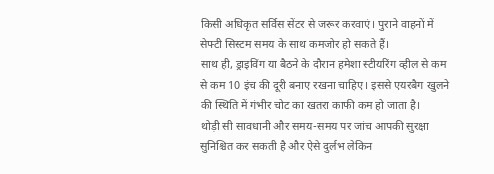किसी अधिकृत सर्विस सेंटर से जरूर करवाएं। पुराने वाहनों में सेफ्टी सिस्टम समय के साथ कमजोर हो सकते हैं।
साथ ही, ड्राइविंग या बैठने के दौरान हमेशा स्टीयरिंग व्हील से कम से कम 10 इंच की दूरी बनाए रखना चाहिए। इससे एयरबैग खुलने की स्थिति में गंभीर चोट का खतरा काफी कम हो जाता है।
थोड़ी सी सावधानी और समय-समय पर जांच आपकी सुरक्षा सुनिश्चित कर सकती है और ऐसे दुर्लभ लेकिन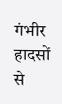गंभीर हादसों से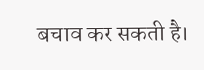बचाव कर सकती है।